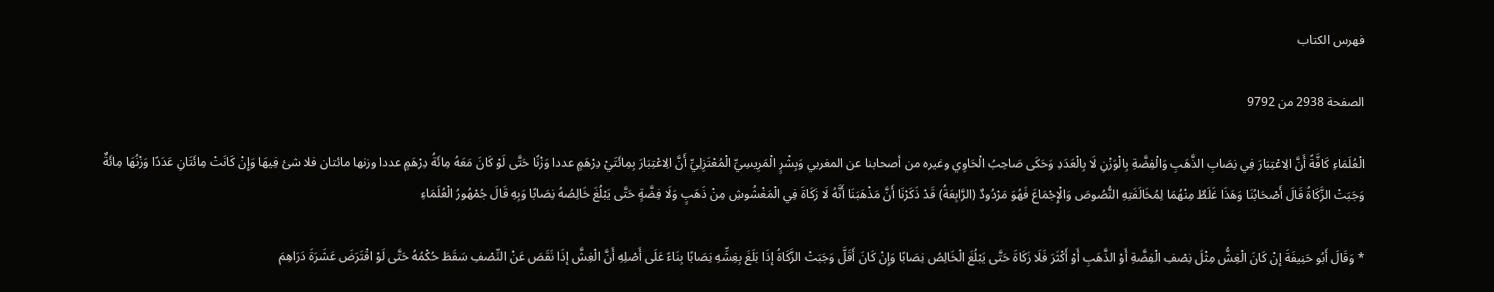فهرس الكتاب

الصفحة 2938 من 9792

الْعُلَمَاءِ كَافَّةً أَنَّ الِاعْتِبَارَ فِي نِصَابِ الذَّهَبِ وَالْفِضَّةِ بِالْوَزْنِ لَا بِالْعَدَدِ وَحَكَى صَاحِبُ الْحَاوِي وغيره من أصحابنا عن المغربي وَبِشْرٍ الْمَرِيسِيِّ الْمُعْتَزِلِيِّ أَنَّ الِاعْتِبَارَ بِمِائَتَيْ دِرْهَمٍ عددا وَزْنًا حَتَّى لَوْ كَانَ مَعَهُ مِائَةُ دِرْهَمٍ عددا وزنها مائتان فلا شئ فِيهَا وَإِنْ كَانَتْ مِائَتَانِ عَدَدًا وَزْنُهَا مِائَةٌ وَجَبَتْ الزَّكَاةُ قَالَ أَصْحَابُنَا وَهَذَا غَلَطٌ مِنْهُمَا لِمُخَالَفَتِهِ النُّصُوصَ وَالْإِجْمَاعَ فَهُوَ مَرْدُودٌ (الرَّابِعَةُ) قَدْ ذَكَرْنَا أَنَّ مَذْهَبَنَا أَنَّهُ لَا زَكَاةَ فِي الْمَغْشُوشِ مِنْ ذَهَبٍ وَلَا فِضَّةٍ حَتَّى يَبْلُغَ خَالِصُهُ نِصَابًا وَبِهِ قَالَ جُمْهُورُ الْعُلَمَاءِ

* وَقَالَ أَبُو حَنِيفَةَ إنْ كَانَ الْغِشُّ مِثْلَ نِصْفِ الْفِضَّةِ أَوْ الذَّهَبِ أَوْ أَكْثَرَ فَلَا زَكَاةَ حَتَّى يَبْلُغَ الْخَالِصُ نِصَابًا وَإِنْ كَانَ أَقَلَّ وَجَبَتْ الزَّكَاةُ إذَا بَلَغَ بِغِشِّهِ نِصَابًا بِنَاءً عَلَى أَصْلِهِ أَنَّ الْغِشَّ إذَا نَقَصَ عَنْ النِّصْفِ سَقَطَ حُكْمُهُ حَتَّى لَوْ اقْتَرَضَ عَشَرَةَ دَرَاهِمَ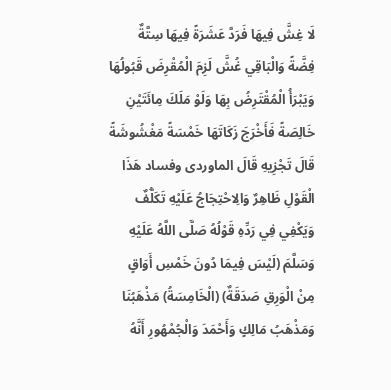لَا غِشَّ فِيهَا فَرَدَّ عَشَرَةً فِيهَا سِتَّةٌ فِضَّةً وَالْبَاقِي غُشَّ لَزِمَ الْمُقْرِضَ قَبُولُهَا وَيَبْرَأُ الْمُقْتَرِضُ بِهَا وَلَوْ مَلَكَ مِائَتَيْنِ خَالِصَةً فَأَخْرَجَ زَكَاتَهَا خَمْسَةً مَغْشُوشَةً قَالَ تَجْزِيهِ قَالَ الماوردى وفساد هَذَا الْقَوْلِ ظَاهِرٌ وَالِاحْتِجَاجُ عَلَيْهِ تَكَلُّفٌ وَيَكْفِي فِي رَدِّهِ قَوْلُهُ صَلَّى اللَّهُ عَلَيْهِ وَسَلَّمَ (لَيْسَ فِيمَا دُونَ خَمْسِ أَوَاقٍ مِنْ الْوَرِقِ صَدَقَةٌ) (الْخَامِسَةُ) مَذْهَبُنَا وَمَذْهَبُ مَالِكٍ وَأَحْمَدَ وَالْجُمْهُورِ أَنَّهُ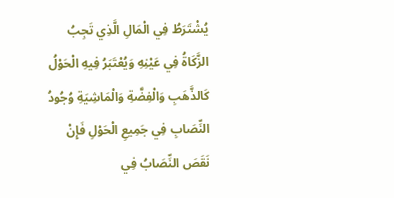يُشْتَرَطُ فِي الْمَالِ الَّذِي تَجِبُ الزَّكَاةُ فِي عَيْنِهِ وَيُعْتَبَرُ فِيهِ الْحَوْلُ كَالذَّهَبِ وَالْفِضَّةِ وَالْمَاشِيَةِ وُجُودُ النِّصَابِ فِي جَمِيعِ الْحَوْلِ فَإِنْ نَقَصَ النِّصَابُ فِي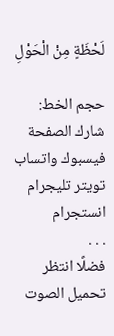لَحْظَةٍ مِنْ الْحَوْلِ

حجم الخط:
شارك الصفحة
فيسبوك واتساب تويتر تليجرام انستجرام
. . .
فضلًا انتظر تحميل الصوت